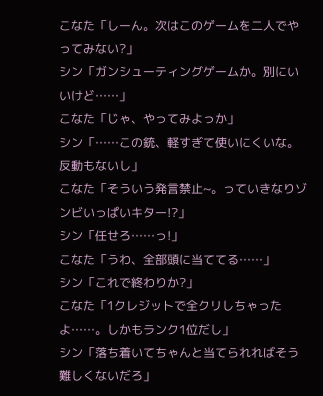こなた「しーん。次はこのゲームを二人でやってみない?」
シン「ガンシューティングゲームか。別にいいけど……」
こなた「じゃ、やってみよっか」
シン「……この銃、軽すぎて使いにくいな。反動もないし」
こなた「そういう発言禁止~。っていきなりゾンビいっぱいキター!?」
シン「任せろ……っ!」
こなた「うわ、全部頭に当ててる……」
シン「これで終わりか?」
こなた「1クレジットで全クリしちゃったよ……。しかもランク1位だし」
シン「落ち着いてちゃんと当てられればそう難しくないだろ」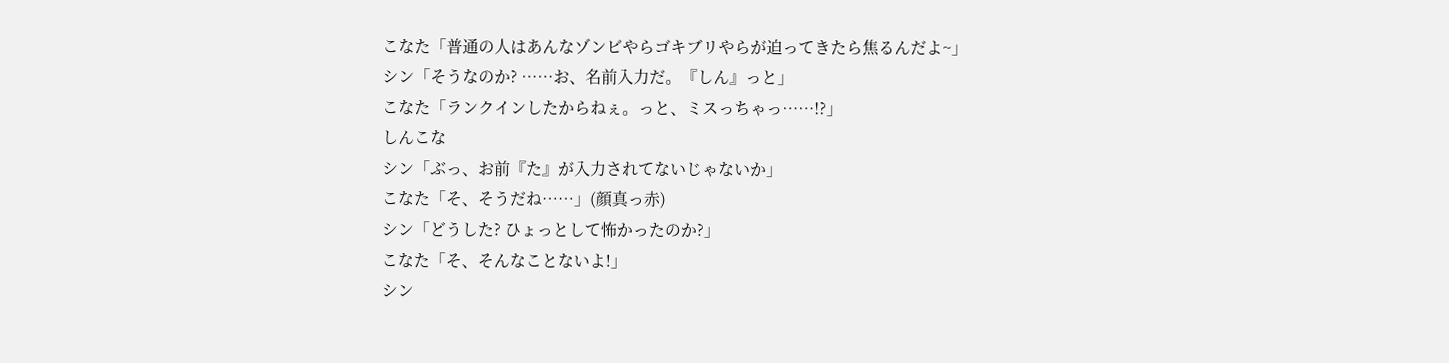こなた「普通の人はあんなゾンビやらゴキブリやらが迫ってきたら焦るんだよ~」
シン「そうなのか? ……お、名前入力だ。『しん』っと」
こなた「ランクインしたからねぇ。っと、ミスっちゃっ……!?」
しんこな
シン「ぶっ、お前『た』が入力されてないじゃないか」
こなた「そ、そうだね……」(顔真っ赤)
シン「どうした? ひょっとして怖かったのか?」
こなた「そ、そんなことないよ!」
シン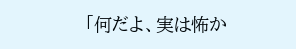「何だよ、実は怖か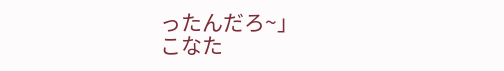ったんだろ~」
こなた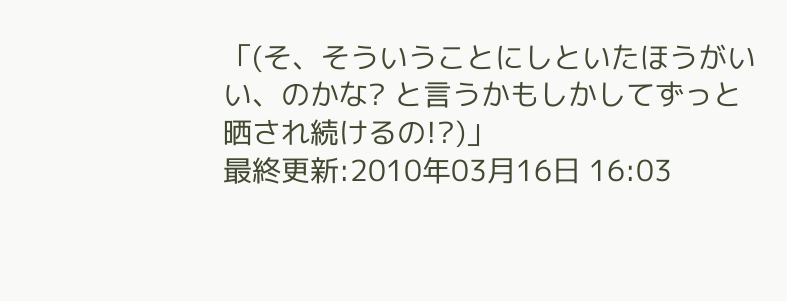「(そ、そういうことにしといたほうがいい、のかな? と言うかもしかしてずっと晒され続けるの!?)」
最終更新:2010年03月16日 16:03